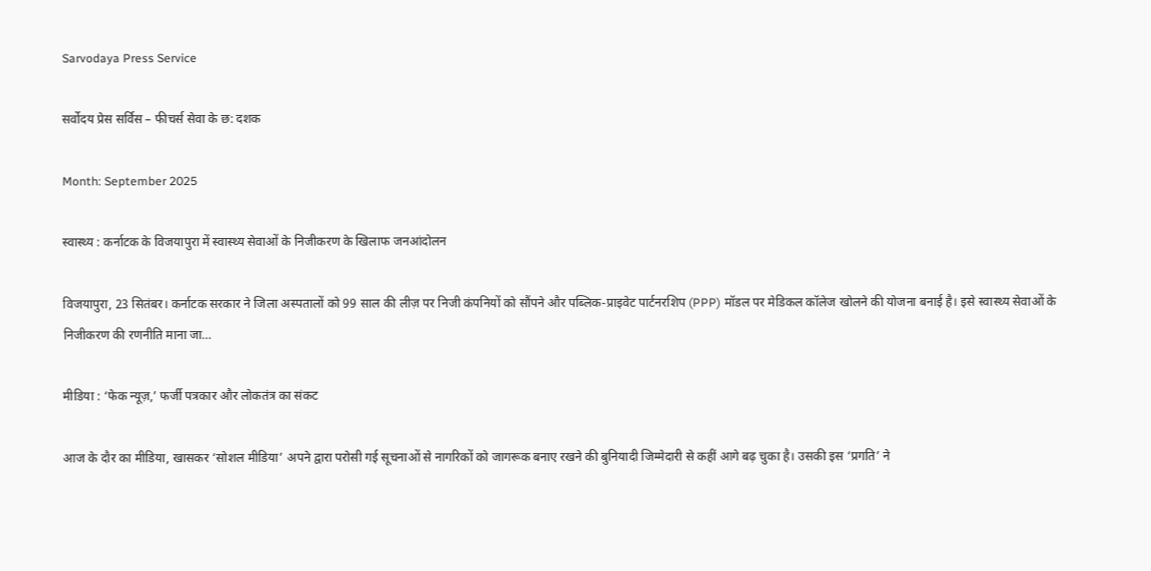Sarvodaya Press Service

सर्वोदय प्रेस सर्विस – फीचर्स सेवा के छ: दशक

Month: September 2025

स्‍वास्‍थ्‍य : कर्नाटक के विजयापुरा में स्वास्थ्य सेवाओं के निजीकरण के खिलाफ जनआंदोलन

विजयापुरा, 23 सितंबर। कर्नाटक सरकार ने जिला अस्पतालों को 99 साल की लीज़ पर निजी कंपनियों को सौंपने और पब्लिक-प्राइवेट पार्टनरशिप (PPP) मॉडल पर मेडिकल कॉलेज खोलने की योजना बनाई है। इसे स्वास्थ्य सेवाओं के निजीकरण की रणनीति माना जा…

मीडिया : ‘फेक न्यूज़,’ फर्जी पत्रकार और लोकतंत्र का संकट

आज के दौर का मीडिया, खासकर ‘सोशल मीडिया’ अपने द्वारा परोसी गई सूचनाओं से नागरिकों को जागरूक बनाए रखने की बुनियादी जिम्मेदारी से कहीं आगे बढ़ चुका है। उसकी इस ‘प्रगति’ ने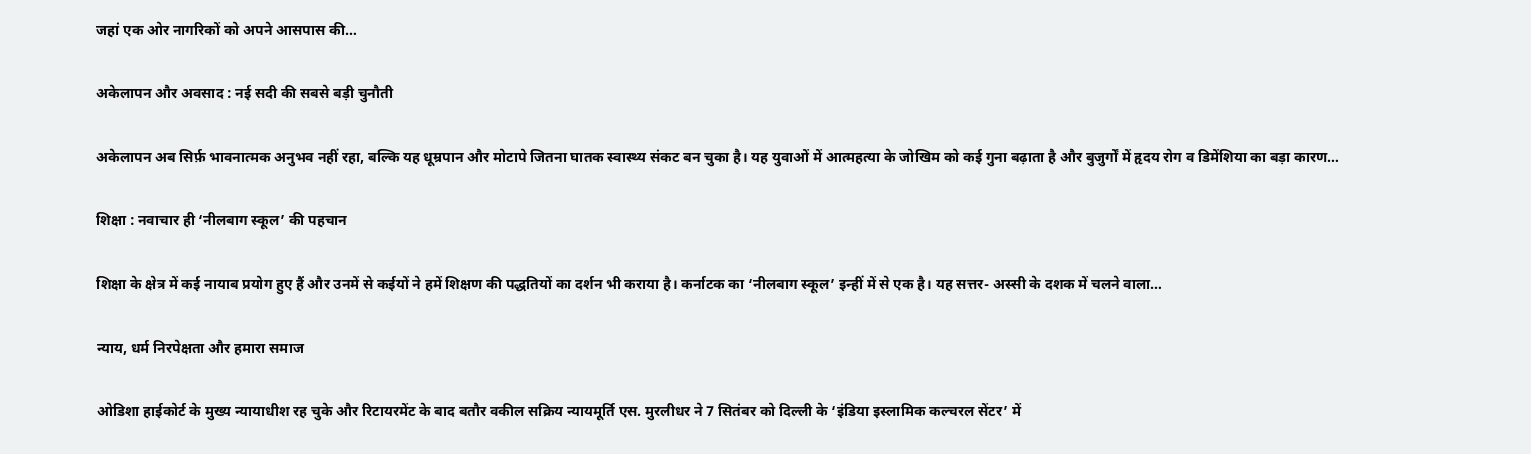जहां एक ओर नागरिकों को अपने आसपास की…

अकेलापन और अवसाद : नई सदी की सबसे बड़ी चुनौती

अकेलापन अब सिर्फ़ भावनात्मक अनुभव नहीं रहा, बल्कि यह धूम्रपान और मोटापे जितना घातक स्वास्थ्य संकट बन चुका है। यह युवाओं में आत्महत्या के जोखिम को कई गुना बढ़ाता है और बुजुर्गों में हृदय रोग व डिमेंशिया का बड़ा कारण…

शिक्षा : नवाचार ही ‘नीलबाग स्कूल’ की पहचान

शिक्षा के क्षेत्र में कई नायाब प्रयोग हुए हैं और उनमें से कईयों ने हमें शिक्षण की पद्धतियों का दर्शन भी कराया है। कर्नाटक का ‘नीलबाग स्कूल’ इन्हीं में से एक है। यह सत्तर- अस्सी के दशक में चलने वाला…

न्याय, धर्म निरपेक्षता और हमारा समाज

ओडिशा हाईकोर्ट के मुख्य न्यायाधीश रह चुके और रिटायरमेंट के बाद बतौर वकील सक्रिय न्यायमूर्ति एस. मुरलीधर ने 7 सितंबर को दिल्ली के ‘इंडिया इस्लामिक कल्चरल सेंटर’ में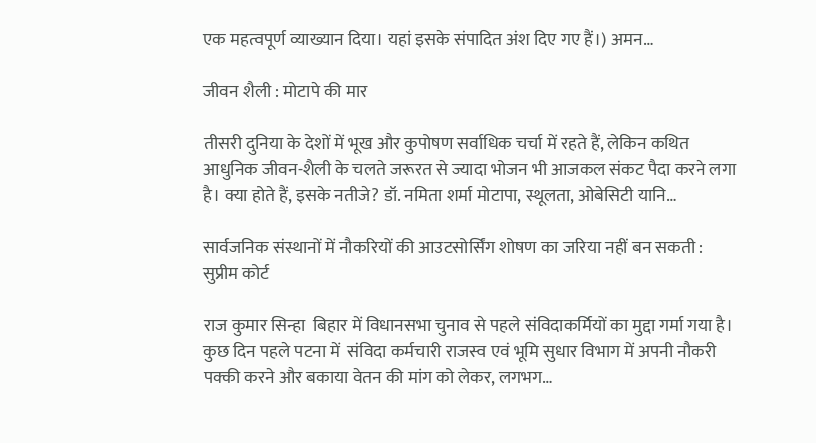एक महत्वपूर्ण व्याख्यान दिया। यहां इसके संपादित अंश दिए गए हैं।) अमन…

जीवन शैली : मोटापे की मार

तीसरी दुनिया के देशों में भूख और कुपोषण सर्वाधिक चर्चा में रहते हैं, लेकिन कथित आधुनिक जीवन-शैली के चलते जरूरत से ज्यादा भोजन भी आजकल संकट पैदा करने लगा है। क्या होते हैं, इसके नतीजे? डॉ. नमिता शर्मा मोटापा, स्थूलता, ओबेसिटी यानि…

सार्वजनिक संस्थानों में नौकरियों की आउटसोर्सिंग शोषण का जरिया नहीं बन सकती : सुप्रीम कोर्ट

राज कुमार सिन्हा  बिहार में विधानसभा चुनाव से पहले संविदाकर्मियों का मुद्दा गर्मा गया है। कुछ दिन पहले पटना में  संविदा कर्मचारी राजस्व एवं भूमि सुधार विभाग में अपनी नौकरी पक्की करने और बकाया वेतन की मांग को लेकर, लगभग…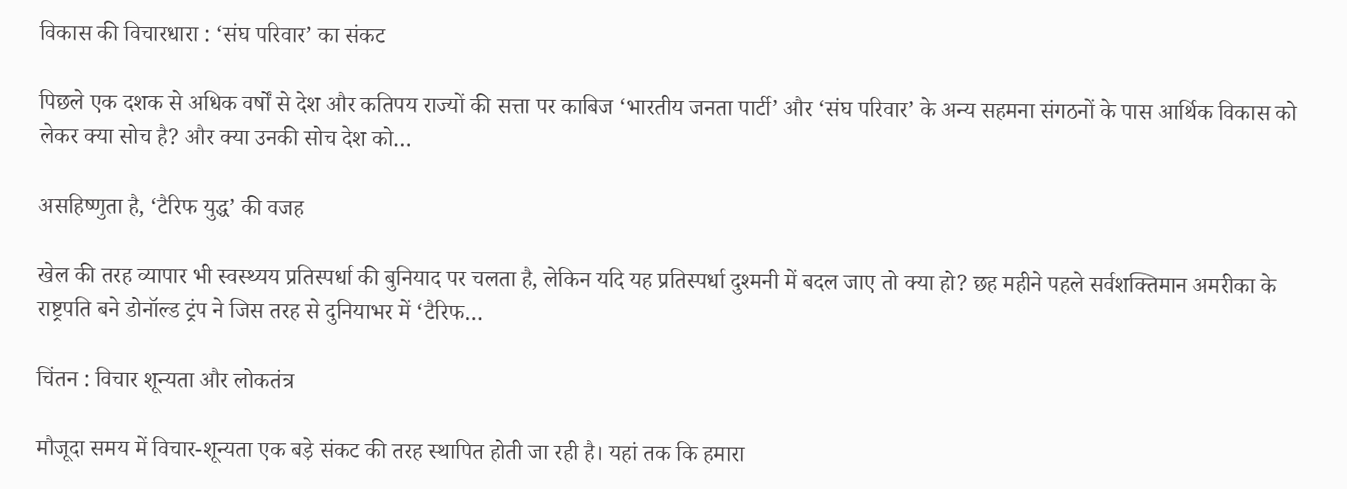विकास की विचारधारा : ‘संघ परिवार’ का संकट

पिछले एक दशक से अधिक वर्षों से देश और कतिपय राज्यों की सत्ता पर काबिज ‘भारतीय जनता पार्टी’ और ‘संघ परिवार’ के अन्य सहमना संगठनों के पास आर्थिक विकास को लेकर क्या सोच है? और क्या उनकी सोच देश को…

असहिष्णुता है, ‘टैरिफ युद्ध’ की वजह

खेल की तरह व्यापार भी स्वस्थ्यय प्रतिस्पर्धा की बुनियाद पर चलता है, लेकिन यदि यह प्रतिस्पर्धा दुश्मनी में बदल जाए तो क्या हो? छह महीने पहले सर्वशक्तिमान अमरीका के राष्ट्रपति बने डोनॉल्ड ट्रंप ने जिस तरह से दुनियाभर में ‘टैरिफ…

चिंतन : विचार शून्यता और लोकतंत्र

मौजूदा समय में विचार-शून्यता एक बड़े संकट की तरह स्थापित होती जा रही है। यहां तक कि हमारा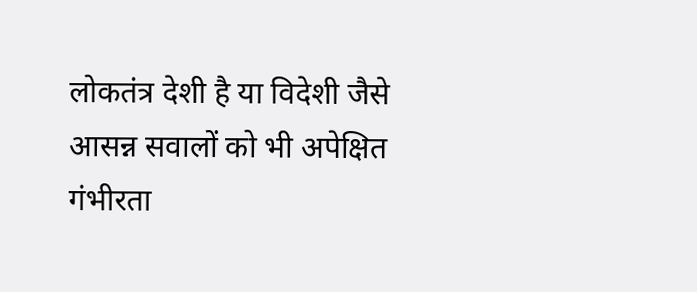लोकतंत्र देशी है या विदेशी जैसे आसन्न सवालों को भी अपेक्षित गंभीरता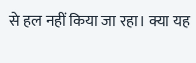से हल नहीं किया जा रहा। क्या यह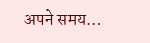अपने समय…